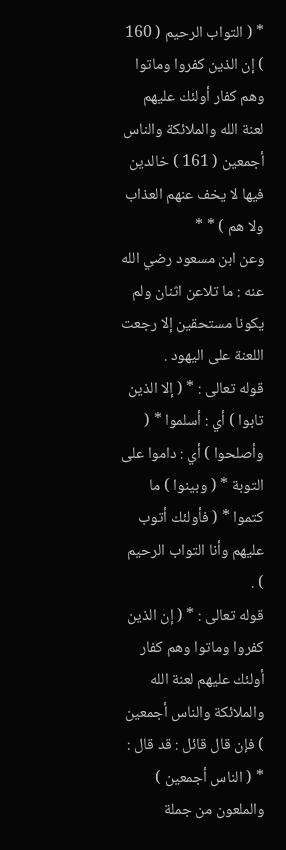* ( التواب الرحيم ( 160 ) إن الذين كفروا وماتوا وهم كفار أولئك عليهم لعنة الله والملائكة والناس أجمعين ( 161 ) خالدين فيها لا يخف عنهم العذاب ولا هم ) * *
وعن ابن مسعود رضي الله عنه : ما تلاعن اثنان ولم يكونا مستحقين إلا رجعت اللعنة على اليهود .
قوله تعالى : * ( إلا الذين تابوا ) أي : أسلموا * ( وأصلحوا ) أي : داموا على التوبة * ( وبينوا ) ما كتموا * ( فأولئك أتوب عليهم وأنا التواب الرحيم ) .
قوله تعالى : * ( إن الذين كفروا وماتوا وهم كفار أولئك عليهم لعنة الله والملائكة والناس أجمعين ) فإن قال قائل : قد قال : * ( الناس أجمعين ) والملعون من جملة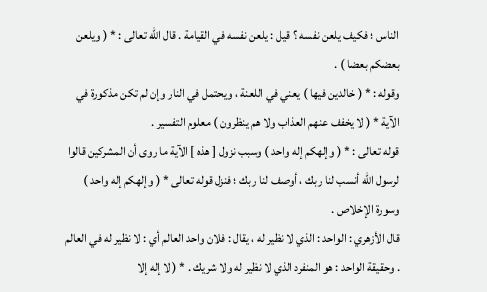الناس ؛ فكيف يلعن نفسه ؟ قيل : يلعن نفسه في القيامة . قال الله تعالى : * ( ويلعن بعضكم بعضا ) .
وقوله : * ( خالدين فيها ) يعني في اللعنة ، ويحتمل في النار وإن لم تكن مذكورة في الآية * ( لا يخفف عنهم العذاب ولا هم ينظرون ) معلوم التفسير .
قوله تعالى : * ( وإلهكم إله واحد ) وسبب نزول [ هذه ] الآية ما روى أن المشركين قالوا لرسول الله أنسب لنا ربك ، أوصف لنا ربك ؛ فنزل قوله تعالى * ( وإلهكم إله واحد ) وسورة الإخلاص .
قال الأزهري : الواحد : الذي لا نظير له ، يقال : فلان واحد العالم أي : لا نظير له في العالم . وحقيقة الواحد : هو المنفرد الذي لا نظير له ولا شريك . * ( لا إله إلا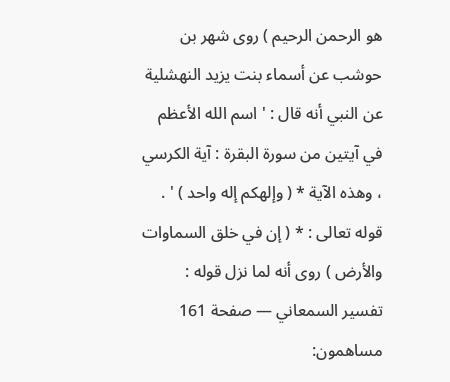هو الرحمن الرحيم ) روى شهر بن حوشب عن أسماء بنت يزيد النهشلية عن النبي أنه قال : ' اسم الله الأعظم في آيتين من سورة البقرة : آية الكرسي ، وهذه الآية * ( وإلهكم إله واحد ) ' .
قوله تعالى : * ( إن في خلق السماوات والأرض ) روى أنه لما نزل قوله :
تفسير السمعاني — صفحة 161
مساهمون: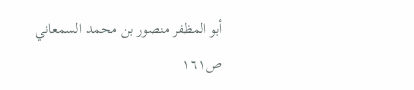أبو المظفر منصور بن محمد السمعاني
ص١٦١